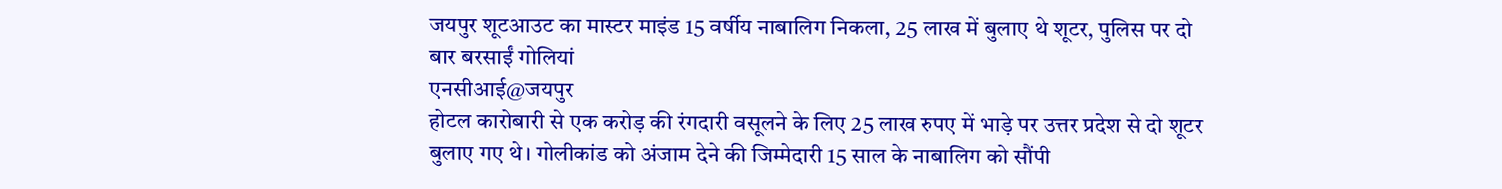जयपुर शूटआउट का मास्टर माइंड 15 वर्षीय नाबालिग निकला, 25 लाख में बुलाए थे शूटर, पुलिस पर दो बार बरसाईं गोलियां
एनसीआई@जयपुर
होटल कारोबारी से एक करोड़ की रंगदारी वसूलने के लिए 25 लाख रुपए में भाड़े पर उत्तर प्रदेश से दो शूटर बुलाए गए थे। गोलीकांड को अंजाम देने की जिम्मेदारी 15 साल के नाबालिग को सौंपी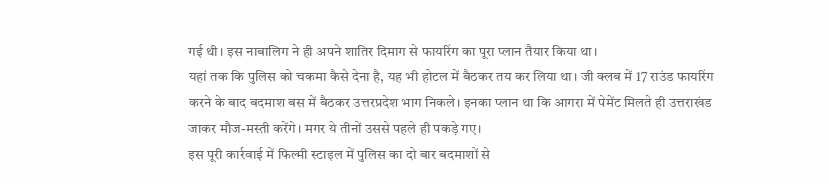गई थी। इस नाबालिग ने ही अपने शातिर दिमाग से फायरिंग का पूरा प्लान तैयार किया था।
यहां तक कि पुलिस को चकमा कैसे देना है, यह भी होटल में बैठकर तय कर लिया था। जी क्लब में 17 राउंड फायरिंग करने के बाद बदमाश बस में बैठकर उत्तरप्रदेश भाग निकले। इनका प्लान था कि आगरा में पेमेंट मिलते ही उत्तराखंड जाकर मौज-मस्ती करेंगे। मगर ये तीनों उससे पहले ही पकड़े गए।
इस पूरी कार्रवाई में फिल्मी स्टाइल में पुलिस का दो बार बदमाशों से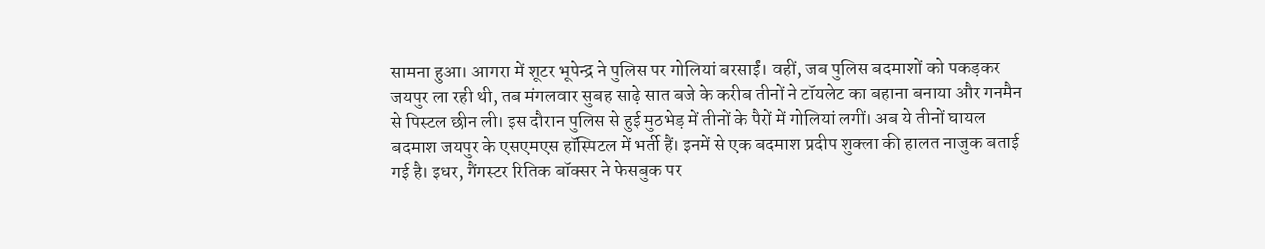सामना हुआ। आगरा में शूटर भूपेन्द्र ने पुलिस पर गोलियां बरसाईं। वहीं, जब पुलिस बदमाशों को पकड़कर जयपुर ला रही थी, तब मंगलवार सुबह साढ़े सात बजे के करीब तीनों ने टॉयलेट का बहाना बनाया और गनमैन से पिस्टल छीन ली। इस दौरान पुलिस से हुई मुठभेड़ में तीनों के पैरों में गोलियां लगीं। अब ये तीनों घायल बदमाश जयपुर के एसएमएस हॉस्पिटल में भर्ती हैं। इनमें से एक बदमाश प्रदीप शुक्ला की हालत नाजुक बताई गई है। इधर, गैंगस्टर रितिक बॉक्सर ने फेसबुक पर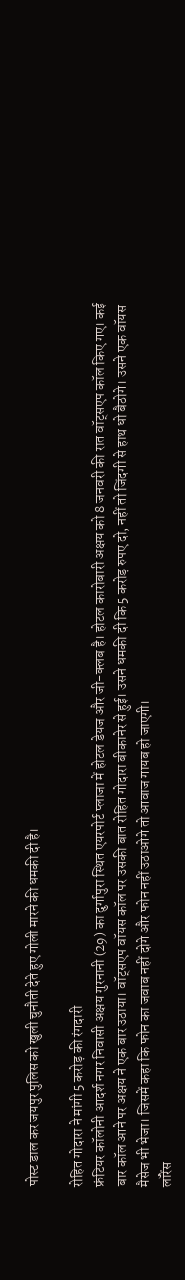पोस्ट डाल कर जयपुर पुलिस को खुली चुनौती देते हुए गोली मारने की धमकी दी है।

रोहित गोदारा ने मांगी 5 करोड़ की रंगदारी
फ्रंटियर कॉलोनी आदर्श नगर निवासी अक्षय गुरनानी (29) का दुर्गापुरा स्थित एयरपोर्ट प्लाजा में होटल डेयज और जी-क्लब है। होटल कारोबारी अक्षय को 8 जनवरी की रात वॉट्सएप कॉल किए गए। कई बार कॉल आने पर अक्षय ने एक बार उठाया। वॉट्सएप वॉयस कॉल पर उसकी बात रोहित गोदारा बीकानेर से हुई। उसने धमकी दी कि 5 करोड़ रुपए दो, नहीं तो जिंदगी से हाथ धो बैठोगे। उसने एक वॉयस मैसेज भी भेजा। जिसमें कहा कि फोन का जवाब नहीं दोगे और फोन नहीं उठाओगे तो आवाज गायब हो जाएगी।
लॉरेंस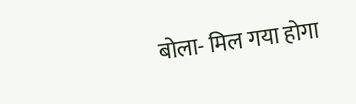बोला- मिल गया होगा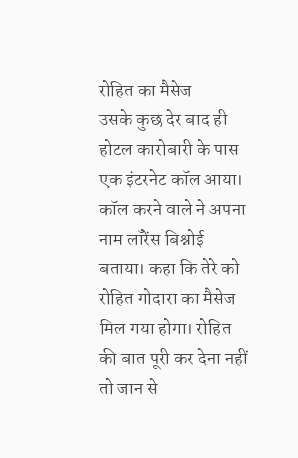रोहित का मैसेज
उसके कुछ देर बाद ही होटल कारोबारी के पास एक इंटरनेट कॉल आया। कॉल करने वाले ने अपना नाम लॉरेंस बिश्नोई बताया। कहा कि तेरे को रोहित गोदारा का मैसेज मिल गया होगा। रोहित की बात पूरी कर देना नहीं तो जान से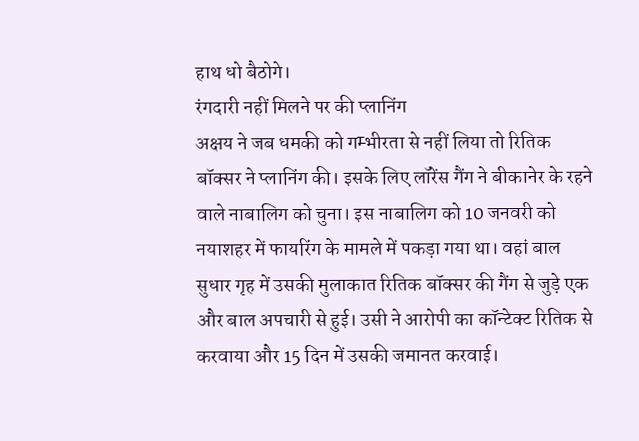हाथ धो बैठोगे।
रंगदारी नहीं मिलने पर की प्लानिंग
अक्षय ने जब धमकी को गम्भीरता से नहीं लिया तो रितिक बॉक्सर ने प्लानिंग की। इसके लिए लॉरेंस गैंग ने बीकानेर के रहने वाले नाबालिग को चुना। इस नाबालिग को 10 जनवरी को नयाशहर में फायरिंग के मामले में पकड़ा गया था। वहां बाल सुधार गृह में उसकी मुलाकात रितिक बॉक्सर की गैंग से जुड़े एक और बाल अपचारी से हुई। उसी ने आरोपी का कॉन्टेक्ट रितिक से करवाया और 15 दिन में उसकी जमानत करवाई।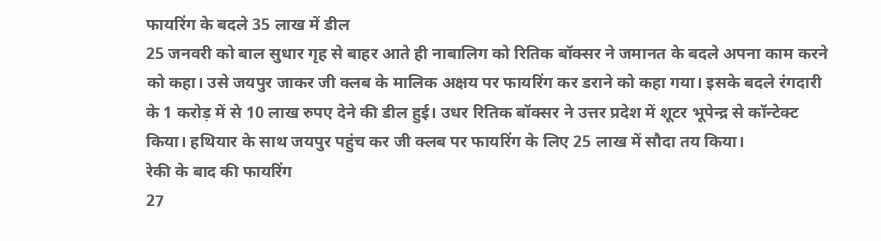फायरिंग के बदले 35 लाख में डील
25 जनवरी को बाल सुधार गृह से बाहर आते ही नाबालिग को रितिक बॉक्सर ने जमानत के बदले अपना काम करने को कहा। उसे जयपुर जाकर जी क्लब के मालिक अक्षय पर फायरिंग कर डराने को कहा गया। इसके बदले रंगदारी के 1 करोड़ में से 10 लाख रुपए देने की डील हुई। उधर रितिक बॉक्सर ने उत्तर प्रदेश में शूटर भूपेन्द्र से कॉन्टेक्ट किया। हथियार के साथ जयपुर पहुंच कर जी क्लब पर फायरिंग के लिए 25 लाख में सौदा तय किया।
रेकी के बाद की फायरिंग
27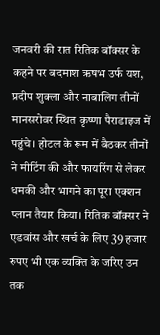जनवरी की रात रितिक बॉक्सर के कहने पर बदमाश ऋषभ उर्फ यश, प्रदीप शुक्ला और नाबालिग तीनों मानसरोवर स्थित कृष्णा पैराडाइज में पहुंचे। होटल के रूम में बैठकर तीनों ने मीटिंग की और फायरिंग से लेकर धमकी और भागने का पूरा एक्शन प्लान तैयार किया। रितिक बॉक्सर ने एडवांस और खर्च के लिए 39 हजार रुपए भी एक व्यक्ति के जरिए उन तक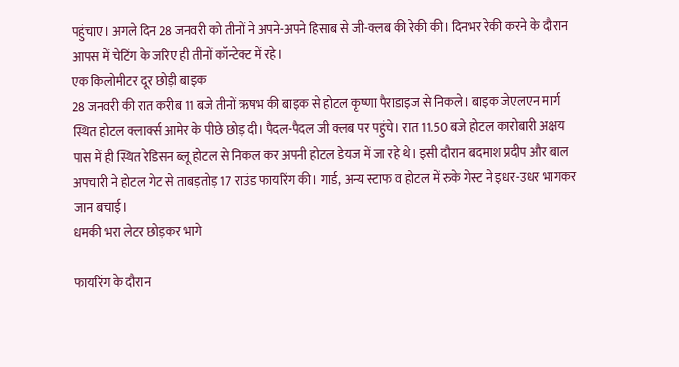पहुंचाए। अगले दिन 28 जनवरी को तीनों ने अपने-अपने हिसाब से जी-क्लब की रेकी की। दिनभर रेकी करने के दौरान आपस में चेटिंग के जरिए ही तीनों कॉन्टेक्ट में रहे।
एक किलोमीटर दूर छोड़ी बाइक
28 जनवरी की रात करीब 11 बजे तीनों ऋषभ की बाइक से होटल कृष्णा पैराडाइज से निकले। बाइक जेएलएन मार्ग स्थित होटल क्लार्क्स आमेर के पीछे छोड़ दी। पैदल-पैदल जी क्लब पर पहुंचे। रात 11.50 बजे होटल कारोबारी अक्षय पास में ही स्थित रेडिसन ब्लू होटल से निकल कर अपनी होटल डेयज में जा रहे थे। इसी दौरान बदमाश प्रदीप और बाल अपचारी ने होटल गेट से ताबड़तोड़ 17 राउंड फायरिंग की। गार्ड, अन्य स्टाफ व होटल में रुके गेस्ट ने इधर-उधर भागकर जान बचाई।
धमकी भरा लेटर छोड़कर भागे

फायरिंग के दौरान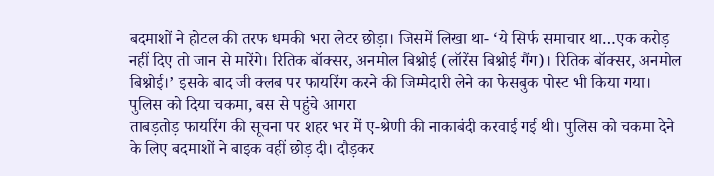बदमाशों ने होटल की तरफ धमकी भरा लेटर छोड़ा। जिसमें लिखा था- ‘ये सिर्फ समाचार था…एक करोड़ नहीं दिए तो जान से मारेंगे। रितिक बॉक्सर, अनमोल बिश्नोई (लॉरेंस बिश्नोई गैंग)। रितिक बॉक्सर, अनमोल बिश्नोई।’ इसके बाद जी क्लब पर फायरिंग करने की जिम्मेदारी लेने का फेसबुक पोस्ट भी किया गया।
पुलिस को दिया चकमा, बस से पहुंचे आगरा
ताबड़तोड़ फायरिंग की सूचना पर शहर भर में ए-श्रेणी की नाकाबंदी करवाई गई थी। पुलिस को चकमा देने के लिए बदमाशों ने बाइक वहीं छोड़ दी। दौड़कर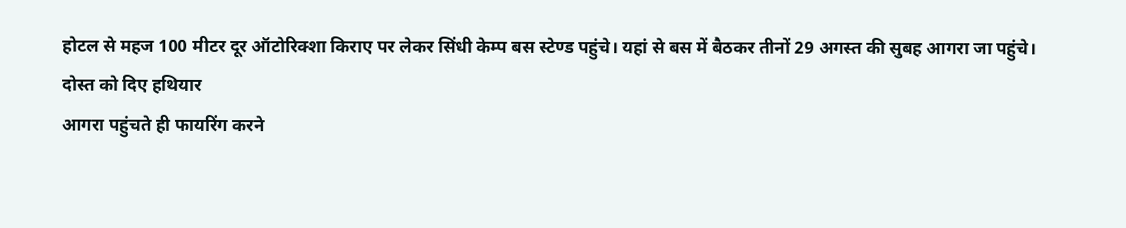होटल से महज 100 मीटर दूर ऑटोरिक्शा किराए पर लेकर सिंधी केम्प बस स्टेण्ड पहुंचे। यहां से बस में बैठकर तीनों 29 अगस्त की सुबह आगरा जा पहुंचे।
दोस्त को दिए हथियार
आगरा पहुंचते ही फायरिंग करने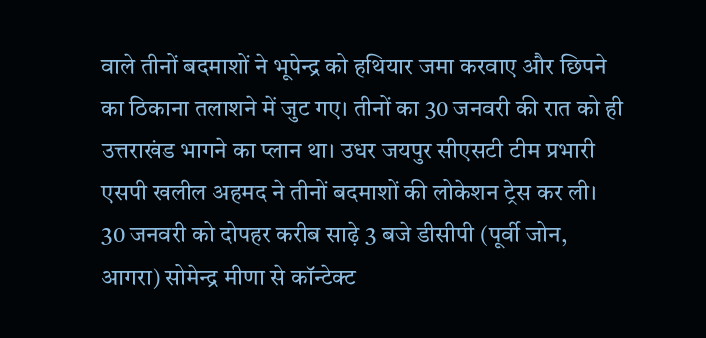वाले तीनों बदमाशों ने भूपेन्द्र को हथियार जमा करवाए और छिपने का ठिकाना तलाशने में जुट गए। तीनों का 30 जनवरी की रात को ही उत्तराखंड भागने का प्लान था। उधर जयपुर सीएसटी टीम प्रभारी एसपी खलील अहमद ने तीनों बदमाशों की लोकेशन ट्रेस कर ली।
30 जनवरी को दोपहर करीब साढ़े 3 बजे डीसीपी (पूर्वी जोन, आगरा) सोमेन्द्र मीणा से कॉन्टेक्ट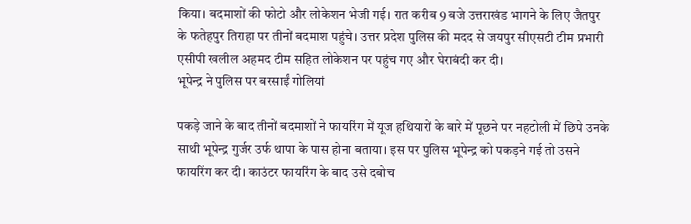किया। बदमाशों की फोटो और लोकेशन भेजी गई। रात करीब 9 बजे उत्तराखंड भागने के लिए जैतपुर के फतेहपुर तिराहा पर तीनों बदमाश पहुंचे। उत्तर प्रदेश पुलिस की मदद से जयपुर सीएसटी टीम प्रभारी एसीपी खलील अहमद टीम सहित लोकेशन पर पहुंच गए और घेराबंदी कर दी।
भूपेन्द्र ने पुलिस पर बरसाईं गोलियां

पकड़े जाने के बाद तीनों बदमाशों ने फायरिंग में यूज हथियारों के बारे में पूछने पर नहटोली में छिपे उनके साथी भूपेन्द्र गुर्जर उर्फ थापा के पास होना बताया। इस पर पुलिस भूपेन्द्र को पकड़ने गई तो उसने फायरिंग कर दी। काउंटर फायरिंग के बाद उसे दबोच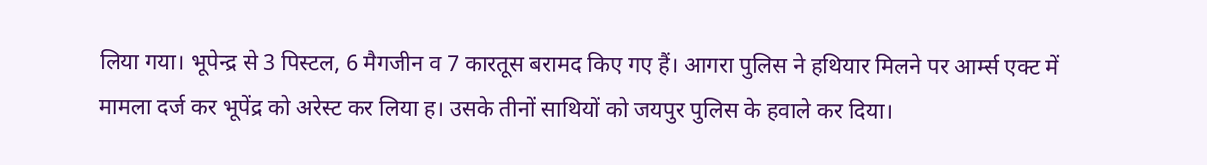लिया गया। भूपेन्द्र से 3 पिस्टल, 6 मैगजीन व 7 कारतूस बरामद किए गए हैं। आगरा पुलिस ने हथियार मिलने पर आर्म्स एक्ट में मामला दर्ज कर भूपेंद्र को अरेस्ट कर लिया ह। उसके तीनों साथियों को जयपुर पुलिस के हवाले कर दिया।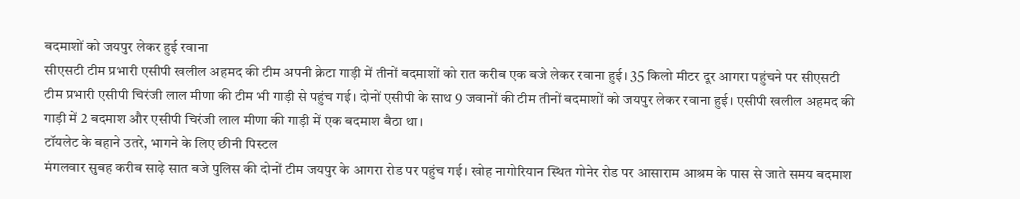बदमाशों को जयपुर लेकर हुई रवाना
सीएसटी टीम प्रभारी एसीपी खलील अहमद की टीम अपनी क्रेटा गाड़ी में तीनों बदमाशों को रात करीब एक बजे लेकर रवाना हुई। 35 किलो मीटर दूर आगरा पहुंचने पर सीएसटी टीम प्रभारी एसीपी चिरंजी लाल मीणा की टीम भी गाड़ी से पहुंच गई। दोनों एसीपी के साथ 9 जवानों की टीम तीनों बदमाशों को जयपुर लेकर रवाना हुई। एसीपी खलील अहमद की गाड़ी में 2 बदमाश और एसीपी चिरंजी लाल मीणा की गाड़ी में एक बदमाश बैठा था।
टॉयलेट के बहाने उतरे, भागने के लिए छीनी पिस्टल
मंगलवार सुबह करीब साढ़े सात बजे पुलिस की दोनों टीम जयपुर के आगरा रोड पर पहुंच गई। खोह नागोरियान स्थित गोनेर रोड पर आसाराम आश्रम के पास से जाते समय बदमाश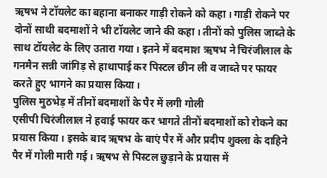ऋषभ ने टॉयलेट का बहाना बनाकर गाड़ी रोकने को कहा। गाड़ी रोकने पर दोनों साथी बदमाशों ने भी टॉयलेट जाने की कहा। तीनों को पुलिस जाब्ते के साथ टॉयलेट के लिए उतारा गया। इतने में बदमाश ऋषभ ने चिरंजीलाल के गनमैन सन्नी जांगिड़ से हाथापाई कर पिस्टल छीन ली व जाब्ते पर फायर करते हुए भागने का प्रयास किया।
पुलिस मुठभेड़ में तीनों बदमाशों के पैर में लगी गोली
एसीपी चिरंजीलाल ने हवाई फायर कर भागते तीनों बदमाशों को रोकने का प्रयास किया। इसके बाद ऋषभ के बाएं पैर में और प्रदीप शुक्ला के दाहिने पैर में गोली मारी गई। ऋषभ से पिस्टल छुड़ाने के प्रयास में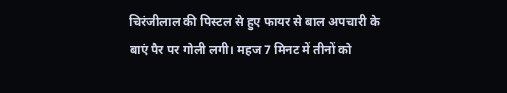चिरंजीलाल की पिस्टल से हुए फायर से बाल अपचारी के बाएं पैर पर गोली लगी। महज 7 मिनट में तीनों को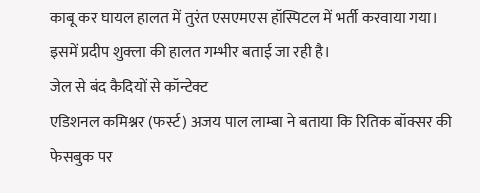काबू कर घायल हालत में तुरंत एसएमएस हॉस्पिटल में भर्ती करवाया गया। इसमें प्रदीप शुक्ला की हालत गम्भीर बताई जा रही है।
जेल से बंद कैदियों से कॉन्टेक्ट
एडिशनल कमिश्नर (फर्स्ट) अजय पाल लाम्बा ने बताया कि रितिक बॉक्सर की फेसबुक पर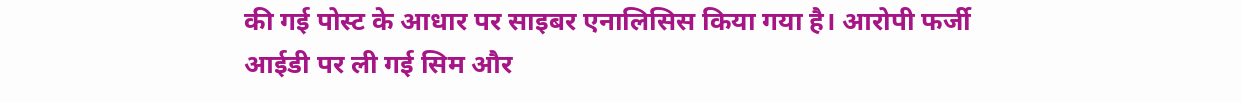की गई पोस्ट के आधार पर साइबर एनालिसिस किया गया है। आरोपी फर्जी आईडी पर ली गई सिम और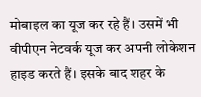मोबाइल का यूज कर रहे हैं। उसमें भी वीपीएन नेटवर्क यूज कर अपनी लोकेशन हाइड करते हैं। इसके बाद शहर के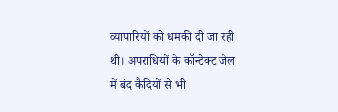व्यापारियों को धमकी दी जा रही थी। अपराधियों के कॉन्टेक्ट जेल में बंद कैदियों से भी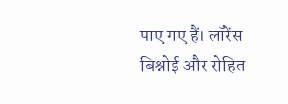पाए गए हैं। लॉरेंस बिश्नोई और रोहित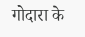गोदारा के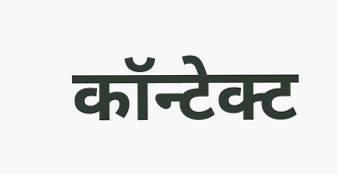कॉन्टेक्ट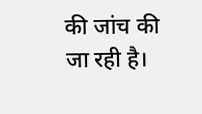की जांच की जा रही है।